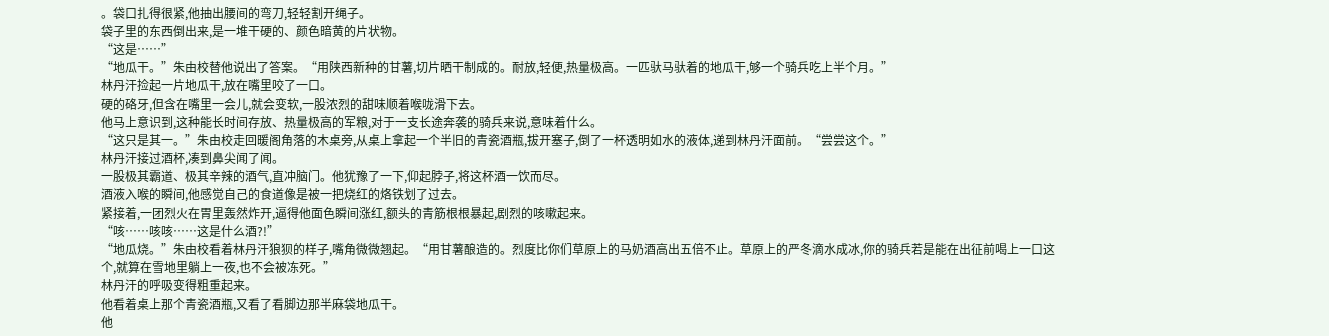。袋口扎得很紧,他抽出腰间的弯刀,轻轻割开绳子。
袋子里的东西倒出来,是一堆干硬的、颜色暗黄的片状物。
“这是……”
“地瓜干。”朱由校替他说出了答案。“用陕西新种的甘薯,切片晒干制成的。耐放,轻便,热量极高。一匹驮马驮着的地瓜干,够一个骑兵吃上半个月。”
林丹汗捡起一片地瓜干,放在嘴里咬了一口。
硬的硌牙,但含在嘴里一会儿,就会变软,一股浓烈的甜味顺着喉咙滑下去。
他马上意识到,这种能长时间存放、热量极高的军粮,对于一支长途奔袭的骑兵来说,意味着什么。
“这只是其一。”朱由校走回暖阁角落的木桌旁,从桌上拿起一个半旧的青瓷酒瓶,拔开塞子,倒了一杯透明如水的液体,递到林丹汗面前。“尝尝这个。”
林丹汗接过酒杯,凑到鼻尖闻了闻。
一股极其霸道、极其辛辣的酒气,直冲脑门。他犹豫了一下,仰起脖子,将这杯酒一饮而尽。
酒液入喉的瞬间,他感觉自己的食道像是被一把烧红的烙铁划了过去。
紧接着,一团烈火在胃里轰然炸开,逼得他面色瞬间涨红,额头的青筋根根暴起,剧烈的咳嗽起来。
“咳……咳咳……这是什么酒?!”
“地瓜烧。”朱由校看着林丹汗狼狈的样子,嘴角微微翘起。“用甘薯酿造的。烈度比你们草原上的马奶酒高出五倍不止。草原上的严冬滴水成冰,你的骑兵若是能在出征前喝上一口这个,就算在雪地里躺上一夜,也不会被冻死。”
林丹汗的呼吸变得粗重起来。
他看着桌上那个青瓷酒瓶,又看了看脚边那半麻袋地瓜干。
他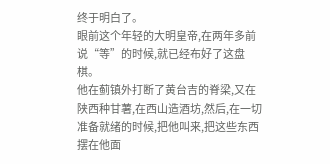终于明白了。
眼前这个年轻的大明皇帝,在两年多前说“等”的时候,就已经布好了这盘棋。
他在蓟镇外打断了黄台吉的脊梁,又在陕西种甘薯,在西山造酒坊,然后,在一切准备就绪的时候,把他叫来,把这些东西摆在他面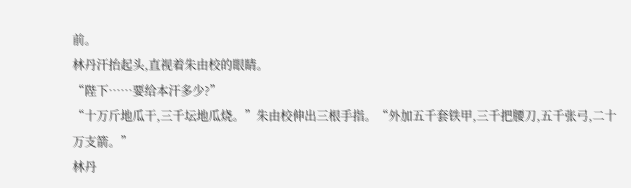前。
林丹汗抬起头,直视着朱由校的眼睛。
“陛下……要给本汗多少?”
“十万斤地瓜干,三千坛地瓜烧。”朱由校伸出三根手指。“外加五千套铁甲,三千把腰刀,五千张弓,二十万支箭。”
林丹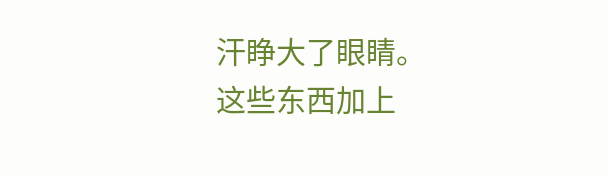汗睁大了眼睛。
这些东西加上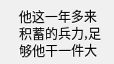他这一年多来积蓄的兵力,足够他干一件大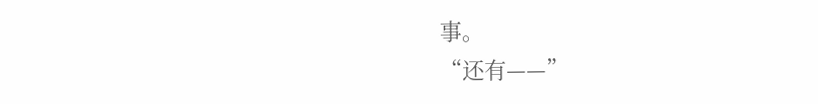事。
“还有——”